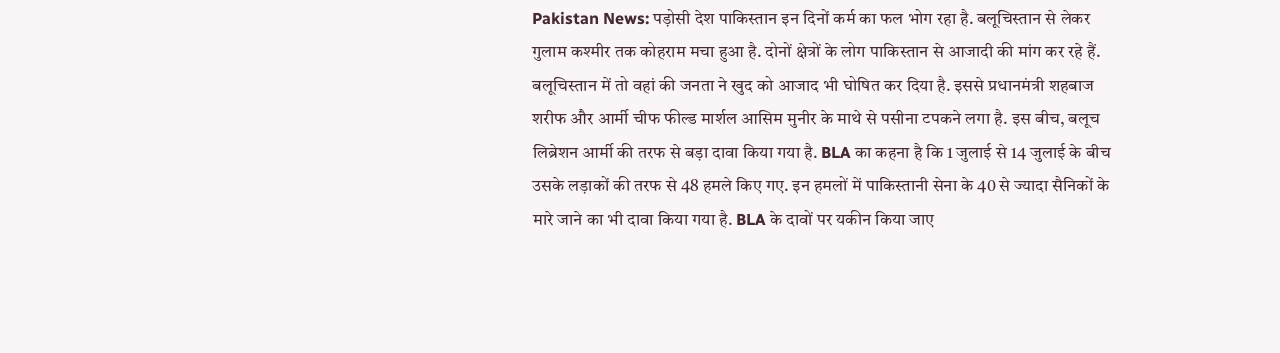Pakistan News: पड़ोसी देश पाकिस्तान इन दिनों कर्म का फल भोग रहा है. बलूचिस्तान से लेकर गुलाम कश्मीर तक कोहराम मचा हुआ है. दोनों क्षेत्रों के लोग पाकिस्तान से आजादी की मांग कर रहे हैं. बलूचिस्तान में तो वहां की जनता ने खुद को आजाद भी घोषित कर दिया है. इससे प्रधानमंत्री शहबाज शरीफ और आर्मी चीफ फील्ड मार्शल आसिम मुनीर के माथे से पसीना टपकने लगा है. इस बीच, बलूच लिब्रेशन आर्मी की तरफ से बड़ा दावा किया गया है. BLA का कहना है कि 1 जुलाई से 14 जुलाई के बीच उसके लड़ाकों की तरफ से 48 हमले किए गए. इन हमलों में पाकिस्तानी सेना के 40 से ज्यादा सैनिकों के मारे जाने का भी दावा किया गया है. BLA के दावों पर यकीन किया जाए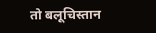तो बलूचिस्तान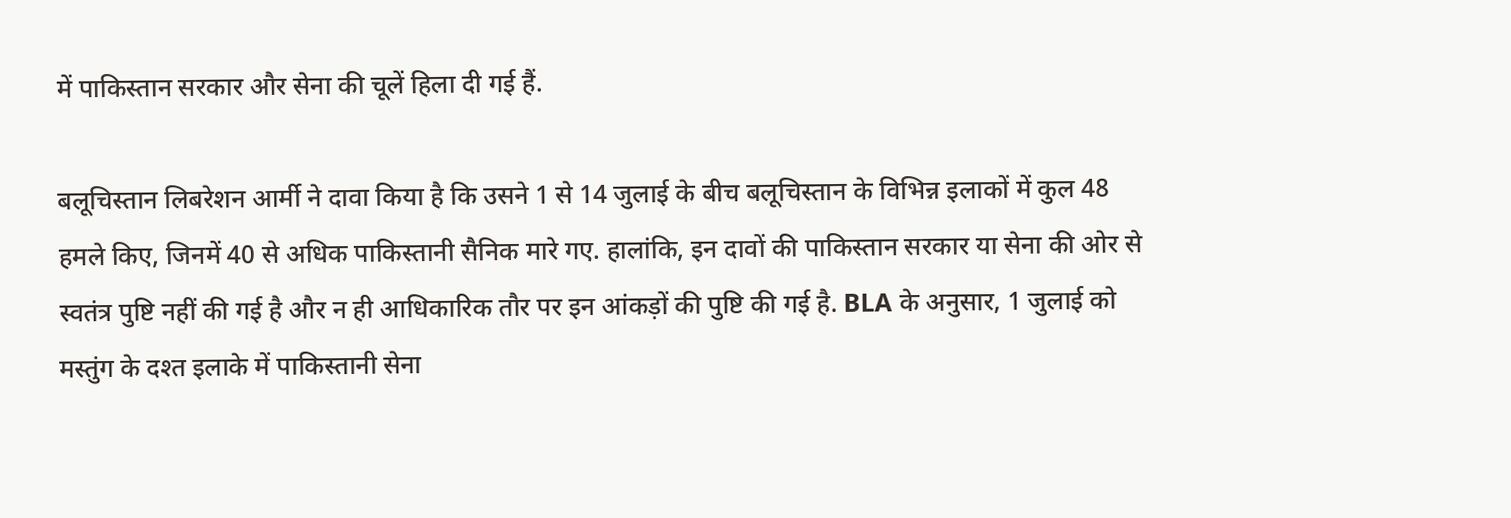में पाकिस्तान सरकार और सेना की चूलें हिला दी गई हैं.

बलूचिस्तान लिबरेशन आर्मी ने दावा किया है कि उसने 1 से 14 जुलाई के बीच बलूचिस्तान के विभिन्न इलाकों में कुल 48 हमले किए, जिनमें 40 से अधिक पाकिस्तानी सैनिक मारे गए. हालांकि, इन दावों की पाकिस्तान सरकार या सेना की ओर से स्वतंत्र पुष्टि नहीं की गई है और न ही आधिकारिक तौर पर इन आंकड़ों की पुष्टि की गई है. BLA के अनुसार, 1 जुलाई को मस्तुंग के दश्त इलाके में पाकिस्तानी सेना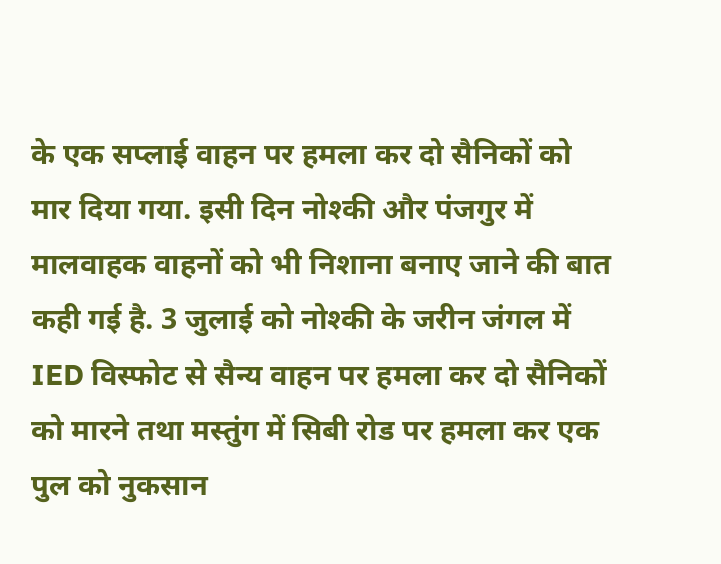के एक सप्लाई वाहन पर हमला कर दो सैनिकों को मार दिया गया. इसी दिन नोश्की और पंजगुर में मालवाहक वाहनों को भी निशाना बनाए जाने की बात कही गई है. 3 जुलाई को नोश्की के जरीन जंगल में IED विस्फोट से सैन्य वाहन पर हमला कर दो सैनिकों को मारने तथा मस्तुंग में सिबी रोड पर हमला कर एक पुल को नुकसान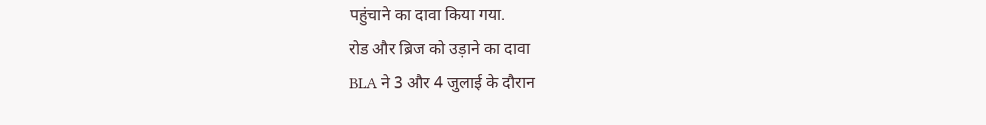पहुंचाने का दावा किया गया.
रोड और ब्रिज को उड़ाने का दावा
BLA ने 3 और 4 जुलाई के दौरान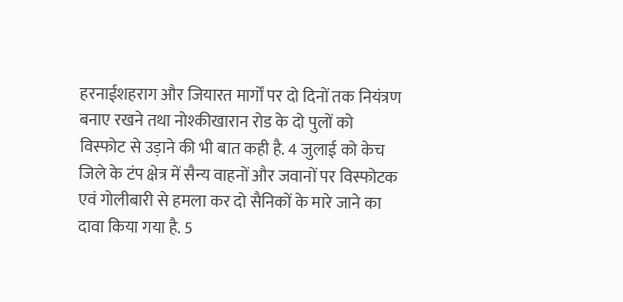हरनाईशहराग और जियारत मार्गों पर दो दिनों तक नियंत्रण बनाए रखने तथा नोश्कीखारान रोड के दो पुलों को विस्फोट से उड़ाने की भी बात कही है. 4 जुलाई को केच जिले के टंप क्षेत्र में सैन्य वाहनों और जवानों पर विस्फोटक एवं गोलीबारी से हमला कर दो सैनिकों के मारे जाने का दावा किया गया है. 5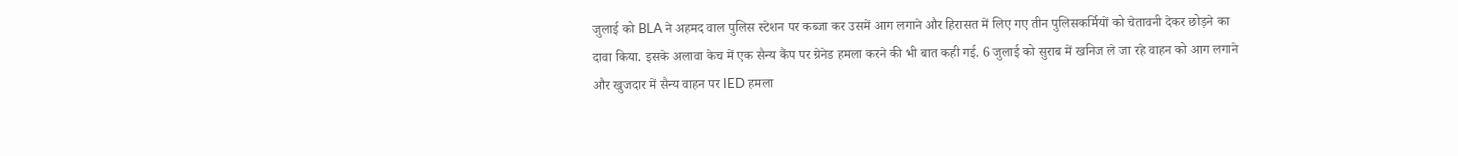जुलाई को BLA ने अहमद वाल पुलिस स्टेशन पर कब्जा कर उसमें आग लगाने और हिरासत में लिए गए तीन पुलिसकर्मियों को चेतावनी देकर छोड़ने का दावा किया. इसके अलावा केच में एक सैन्य कैंप पर ग्रेनेड हमला करने की भी बात कही गई. 6 जुलाई को सुराब में खनिज ले जा रहे वाहन को आग लगाने और खुजदार में सैन्य वाहन पर IED हमला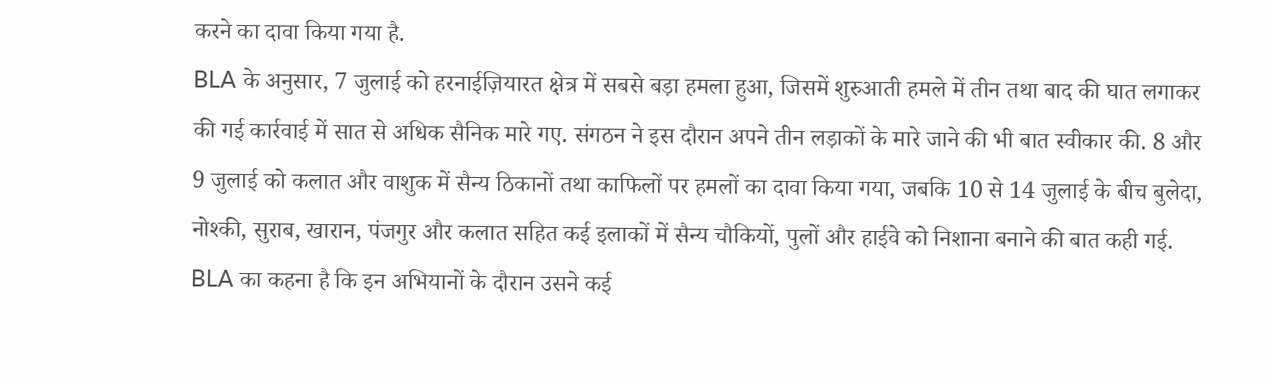करने का दावा किया गया है.
BLA के अनुसार, 7 जुलाई को हरनाईज़ियारत क्षेत्र में सबसे बड़ा हमला हुआ, जिसमें शुरुआती हमले में तीन तथा बाद की घात लगाकर की गई कार्रवाई में सात से अधिक सैनिक मारे गए. संगठन ने इस दौरान अपने तीन लड़ाकों के मारे जाने की भी बात स्वीकार की. 8 और 9 जुलाई को कलात और वाशुक में सैन्य ठिकानों तथा काफिलों पर हमलों का दावा किया गया, जबकि 10 से 14 जुलाई के बीच बुलेदा, नोश्की, सुराब, खारान, पंजगुर और कलात सहित कई इलाकों में सैन्य चौकियों, पुलों और हाईवे को निशाना बनाने की बात कही गई. BLA का कहना है कि इन अभियानों के दौरान उसने कई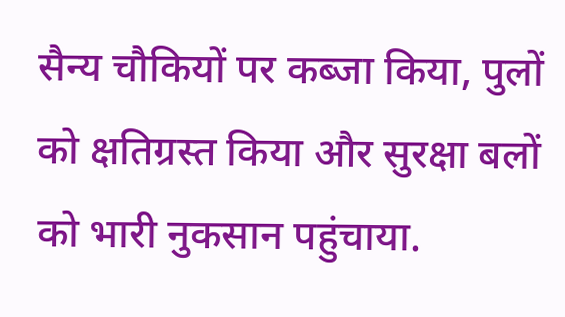सैन्य चौकियों पर कब्जा किया, पुलों को क्षतिग्रस्त किया और सुरक्षा बलों को भारी नुकसान पहुंचाया.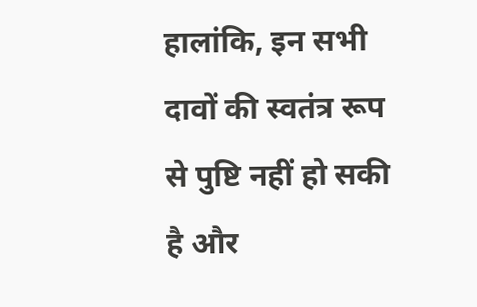हालांकि, इन सभी दावों की स्वतंत्र रूप से पुष्टि नहीं हो सकी है और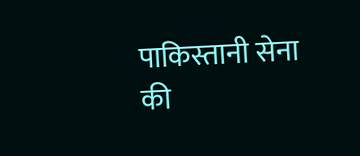पाकिस्तानी सेना की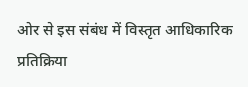ओर से इस संबंध में विस्तृत आधिकारिक प्रतिक्रिया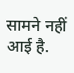सामने नहीं आई है.